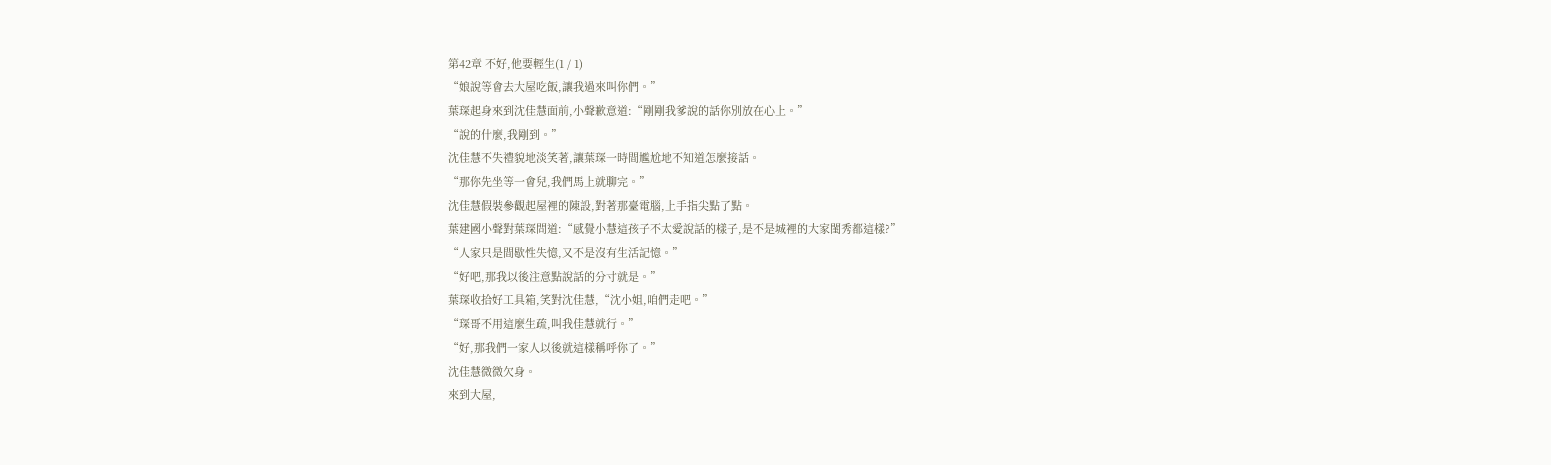第42章 不好,他要輕生(1 / 1)
“娘說等會去大屋吃飯,讓我過來叫你們。”
葉琛起身來到沈佳慧面前,小聲歉意道:“剛剛我爹說的話你別放在心上。”
“說的什麼,我剛到。”
沈佳慧不失禮貌地淡笑著,讓葉琛一時間尷尬地不知道怎麼接話。
“那你先坐等一會兒,我們馬上就聊完。”
沈佳慧假裝參觀起屋裡的陳設,對著那臺電腦,上手指尖點了點。
葉建國小聲對葉琛問道:“感覺小慧這孩子不太愛說話的樣子,是不是城裡的大家閨秀都這樣?”
“人家只是間歇性失憶,又不是沒有生活記憶。”
“好吧,那我以後注意點說話的分寸就是。”
葉琛收拾好工具箱,笑對沈佳慧,“沈小姐,咱們走吧。”
“琛哥不用這麼生疏,叫我佳慧就行。”
“好,那我們一家人以後就這樣稱呼你了。”
沈佳慧微微欠身。
來到大屋,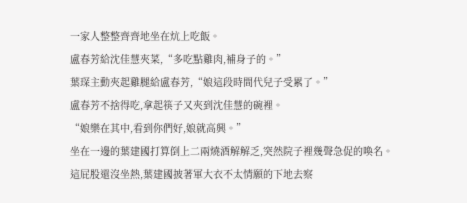一家人整整齊齊地坐在炕上吃飯。
盧春芳給沈佳慧夾菜,“多吃點雞肉,補身子的。”
葉琛主動夾起雞腿給盧春芳,“娘這段時間代兒子受累了。”
盧春芳不捨得吃,拿起筷子又夾到沈佳慧的碗裡。
“娘樂在其中,看到你們好,娘就高興。”
坐在一邊的葉建國打算倒上二兩燒酒解解乏,突然院子裡幾聲急促的喚名。
這屁股還沒坐熱,葉建國披著軍大衣不太情願的下地去察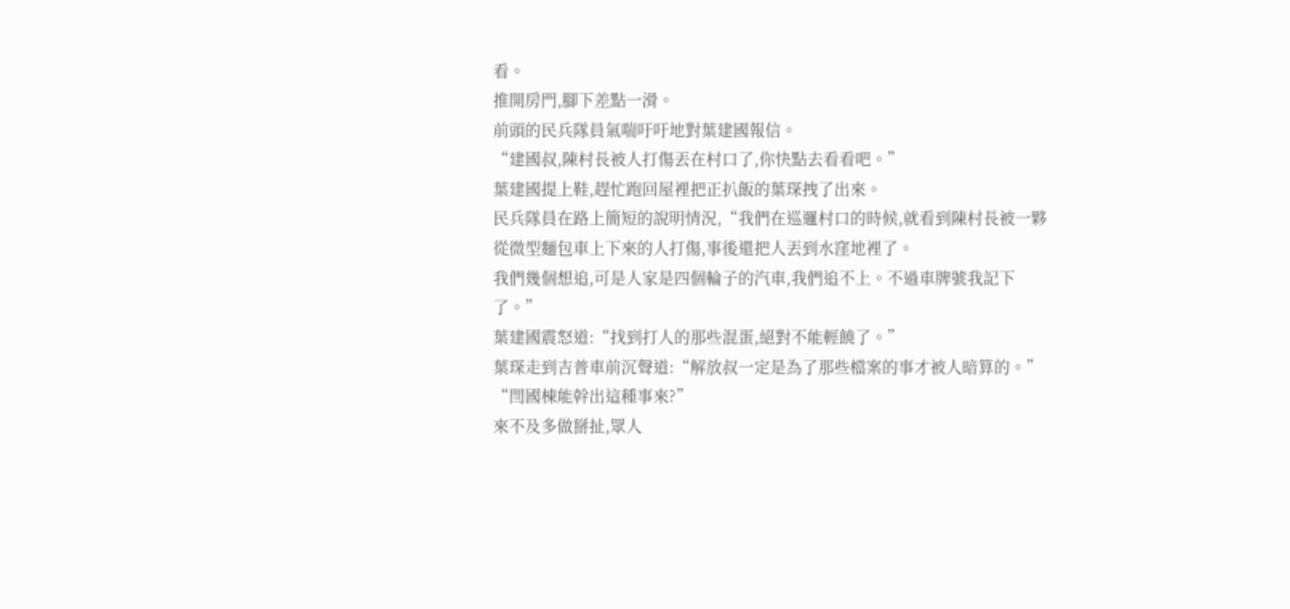看。
推開房門,腳下差點一滑。
前頭的民兵隊員氣喘吁吁地對葉建國報信。
“建國叔,陳村長被人打傷丟在村口了,你快點去看看吧。”
葉建國提上鞋,趕忙跑回屋裡把正扒飯的葉琛拽了出來。
民兵隊員在路上簡短的說明情況,“我們在巡邏村口的時候,就看到陳村長被一夥從微型麵包車上下來的人打傷,事後還把人丟到水窪地裡了。
我們幾個想追,可是人家是四個輪子的汽車,我們追不上。不過車牌號我記下了。”
葉建國震怒道:“找到打人的那些混蛋,絕對不能輕饒了。”
葉琛走到吉普車前沉聲道:“解放叔一定是為了那些檔案的事才被人暗算的。”
“閆國棟能幹出這種事來?”
來不及多做掰扯,眾人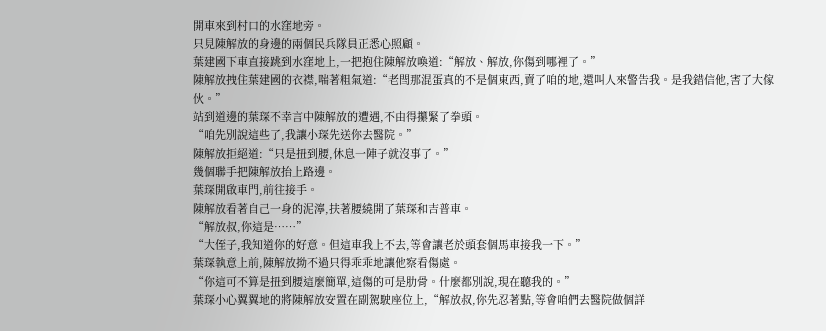開車來到村口的水窪地旁。
只見陳解放的身邊的兩個民兵隊員正悉心照顧。
葉建國下車直接跳到水窪地上,一把抱住陳解放喚道:“解放、解放,你傷到哪裡了。”
陳解放拽住葉建國的衣襟,喘著粗氣道:“老閆那混蛋真的不是個東西,賣了咱的地,還叫人來警告我。是我錯信他,害了大傢伙。”
站到道邊的葉琛不幸言中陳解放的遭遇,不由得攥緊了拳頭。
“咱先別說這些了,我讓小琛先送你去醫院。”
陳解放拒絕道:“只是扭到腰,休息一陣子就沒事了。”
幾個聯手把陳解放抬上路邊。
葉琛開啟車門,前往接手。
陳解放看著自己一身的泥濘,扶著腰繞開了葉琛和吉普車。
“解放叔,你這是……”
“大侄子,我知道你的好意。但這車我上不去,等會讓老於頭套個馬車接我一下。”
葉琛執意上前,陳解放拗不過只得乖乖地讓他察看傷處。
“你這可不算是扭到腰這麼簡單,這傷的可是肋骨。什麼都別說,現在聽我的。”
葉琛小心翼翼地的將陳解放安置在副駕駛座位上,“解放叔,你先忍著點,等會咱們去醫院做個詳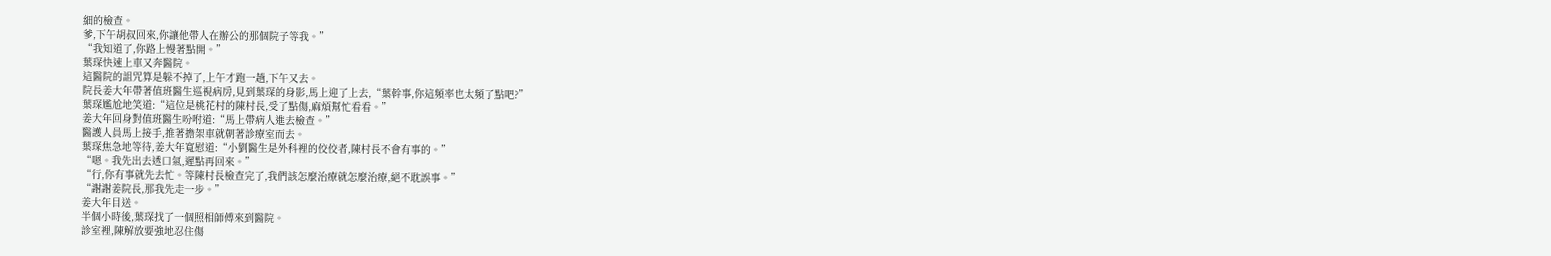細的檢查。
爹,下午胡叔回來,你讓他帶人在辦公的那個院子等我。”
“我知道了,你路上慢著點開。”
葉琛快速上車又奔醫院。
這醫院的詛咒算是躲不掉了,上午才跑一趟,下午又去。
院長姜大年帶著值班醫生巡視病房,見到葉琛的身影,馬上迎了上去,“葉幹事,你這頻率也太頻了點吧?”
葉琛尷尬地笑道:“這位是桃花村的陳村長,受了點傷,麻煩幫忙看看。”
姜大年回身對值班醫生吩咐道:“馬上帶病人進去檢查。”
醫護人員馬上接手,推著擔架車就朝著診療室而去。
葉琛焦急地等待,姜大年寬慰道:“小劉醫生是外科裡的佼佼者,陳村長不會有事的。”
“嗯。我先出去透口氣,遲點再回來。”
“行,你有事就先去忙。等陳村長檢查完了,我們該怎麼治療就怎麼治療,絕不耽誤事。”
“謝謝姜院長,那我先走一步。”
姜大年目送。
半個小時後,葉琛找了一個照相師傅來到醫院。
診室裡,陳解放要強地忍住傷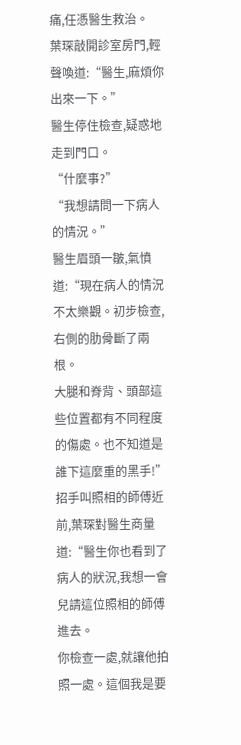痛,任憑醫生救治。
葉琛敲開診室房門,輕聲喚道:“醫生,麻煩你出來一下。”
醫生停住檢查,疑惑地走到門口。
“什麼事?”
“我想請問一下病人的情況。”
醫生眉頭一皺,氣憤道:“現在病人的情況不太樂觀。初步檢查,右側的肋骨斷了兩根。
大腿和脊背、頭部這些位置都有不同程度的傷處。也不知道是誰下這麼重的黑手!”
招手叫照相的師傅近前,葉琛對醫生商量道:“醫生你也看到了病人的狀況,我想一會兒請這位照相的師傅進去。
你檢查一處,就讓他拍照一處。這個我是要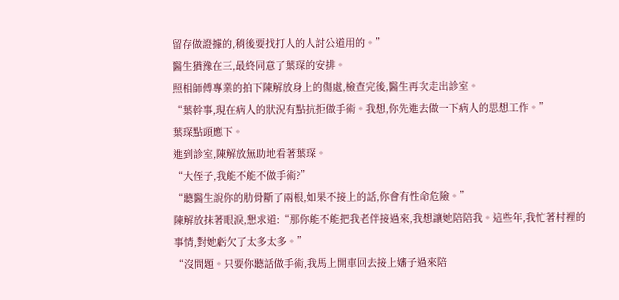留存做證據的,稍後要找打人的人討公道用的。”
醫生猶豫在三,最終同意了葉琛的安排。
照相師傅專業的拍下陳解放身上的傷處,檢查完後,醫生再次走出診室。
“葉幹事,現在病人的狀況有點抗拒做手術。我想,你先進去做一下病人的思想工作。”
葉琛點頭應下。
進到診室,陳解放無助地看著葉琛。
“大侄子,我能不能不做手術?”
“聽醫生說你的肋骨斷了兩根,如果不接上的話,你會有性命危險。”
陳解放抹著眼淚,懇求道:“那你能不能把我老伴接過來,我想讓她陪陪我。這些年,我忙著村裡的事情,對她虧欠了太多太多。”
“沒問題。只要你聽話做手術,我馬上開車回去接上嬸子過來陪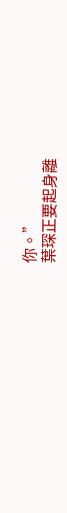你。”
葉琛正要起身離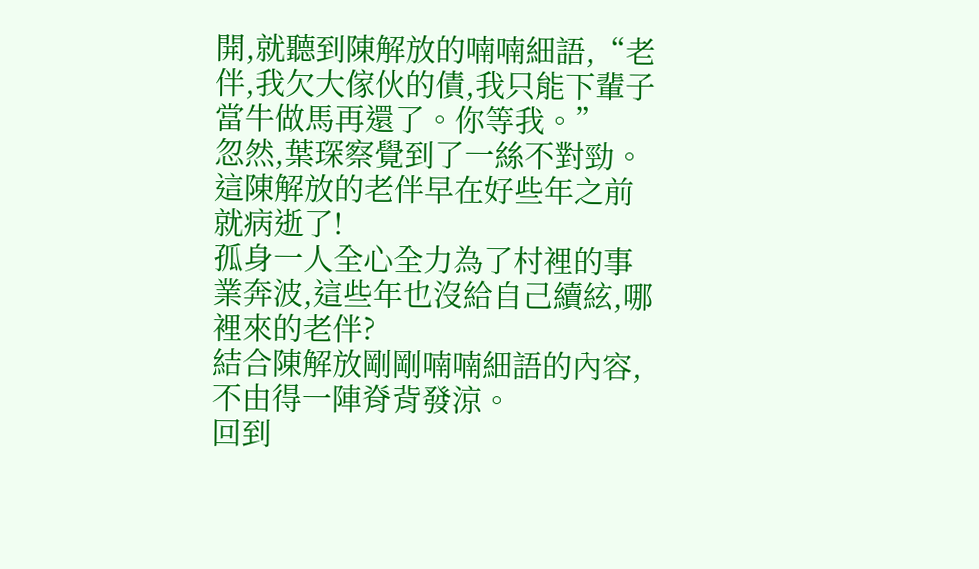開,就聽到陳解放的喃喃細語,“老伴,我欠大傢伙的債,我只能下輩子當牛做馬再還了。你等我。”
忽然,葉琛察覺到了一絲不對勁。
這陳解放的老伴早在好些年之前就病逝了!
孤身一人全心全力為了村裡的事業奔波,這些年也沒給自己續絃,哪裡來的老伴?
結合陳解放剛剛喃喃細語的內容,不由得一陣脊背發涼。
回到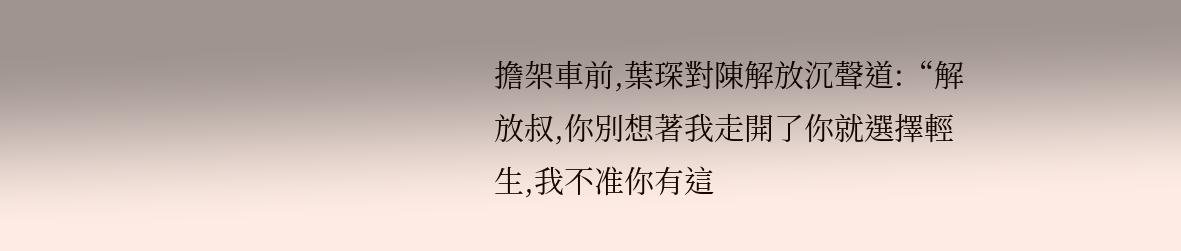擔架車前,葉琛對陳解放沉聲道:“解放叔,你別想著我走開了你就選擇輕生,我不准你有這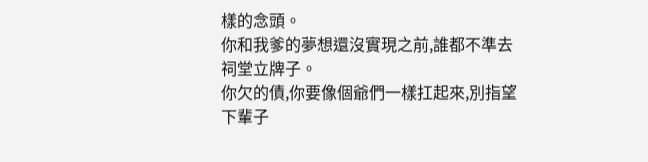樣的念頭。
你和我爹的夢想還沒實現之前,誰都不準去祠堂立牌子。
你欠的債,你要像個爺們一樣扛起來,別指望下輩子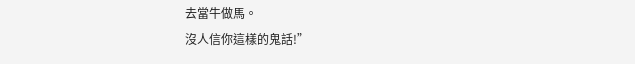去當牛做馬。
沒人信你這樣的鬼話!”